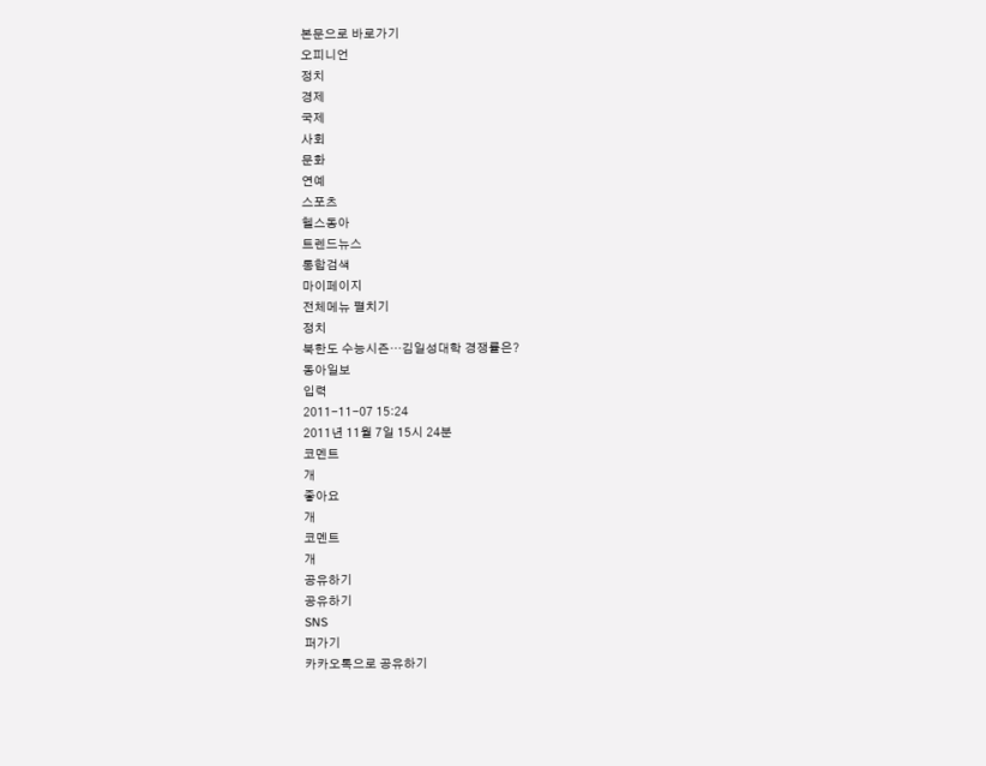본문으로 바로가기
오피니언
정치
경제
국제
사회
문화
연예
스포츠
헬스동아
트렌드뉴스
통합검색
마이페이지
전체메뉴 펼치기
정치
북한도 수능시즌…김일성대학 경쟁률은?
동아일보
입력
2011-11-07 15:24
2011년 11월 7일 15시 24분
코멘트
개
좋아요
개
코멘트
개
공유하기
공유하기
SNS
퍼가기
카카오톡으로 공유하기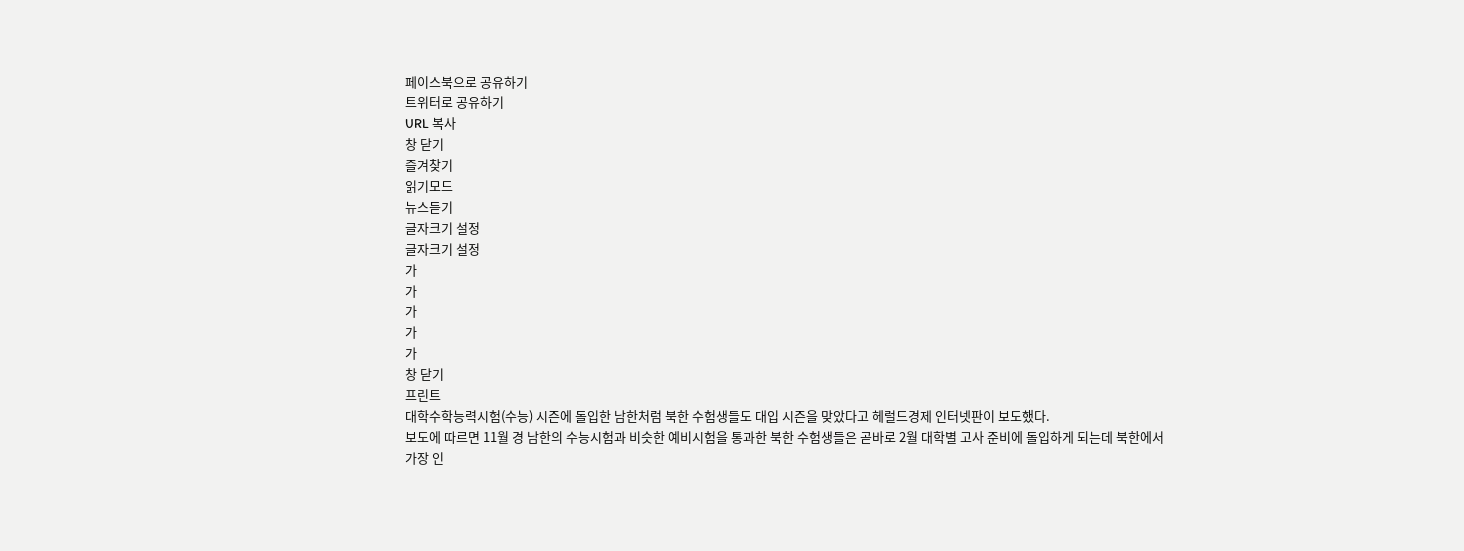페이스북으로 공유하기
트위터로 공유하기
URL 복사
창 닫기
즐겨찾기
읽기모드
뉴스듣기
글자크기 설정
글자크기 설정
가
가
가
가
가
창 닫기
프린트
대학수학능력시험(수능) 시즌에 돌입한 남한처럼 북한 수험생들도 대입 시즌을 맞았다고 헤럴드경제 인터넷판이 보도했다.
보도에 따르면 11월 경 남한의 수능시험과 비슷한 예비시험을 통과한 북한 수험생들은 곧바로 2월 대학별 고사 준비에 돌입하게 되는데 북한에서 가장 인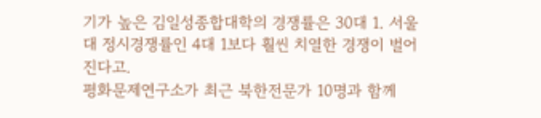기가 높은 김일성종합대학의 경쟁률은 30대 1. 서울대 정시경쟁률인 4대 1보다 훨씬 치열한 경쟁이 벌어진다고.
평화문제연구소가 최근 북한전문가 10명과 함께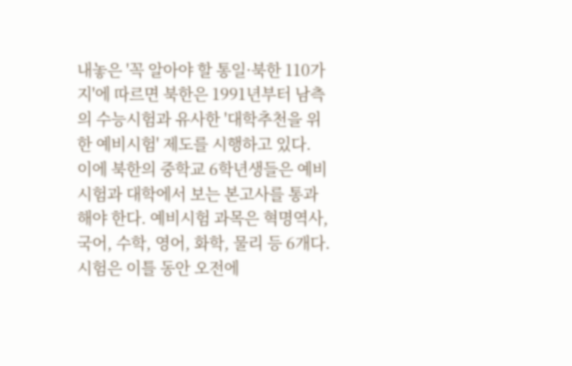내놓은 '꼭 알아야 할 통일·북한 110가지'에 따르면 북한은 1991년부터 남측의 수능시험과 유사한 '대학추천을 위한 예비시험' 제도를 시행하고 있다.
이에 북한의 중학교 6학년생들은 예비시험과 대학에서 보는 본고사를 통과해야 한다. 예비시험 과목은 혁명역사, 국어, 수학, 영어, 화학, 물리 등 6개다. 시험은 이틀 동안 오전에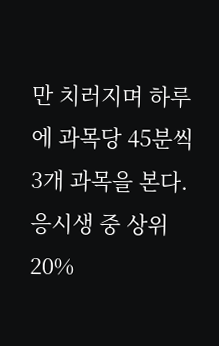만 치러지며 하루에 과목당 45분씩 3개 과목을 본다.
응시생 중 상위 20%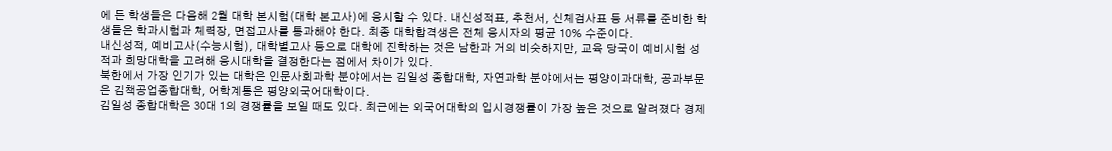에 든 학생들은 다음해 2월 대학 본시험(대학 본고사)에 응시할 수 있다. 내신성적표, 추천서, 신체검사표 등 서류를 준비한 학생들은 학과시험과 체력장, 면접고사를 통과해야 한다. 최종 대학합격생은 전체 응시자의 평균 10% 수준이다.
내신성적, 예비고사(수능시험), 대학별고사 등으로 대학에 진학하는 것은 남한과 거의 비슷하지만, 교육 당국이 예비시험 성적과 희망대학을 고려해 응시대학을 결정한다는 점에서 차이가 있다.
북한에서 가장 인기가 있는 대학은 인문사회과학 분야에서는 김일성 종합대학, 자연과학 분야에서는 평양이과대학, 공과부문은 김책공업종합대학, 어학계통은 평양외국어대학이다.
김일성 종합대학은 30대 1의 경쟁률을 보일 때도 있다. 최근에는 외국어대학의 입시경쟁률이 가장 높은 것으로 알려졌다 경제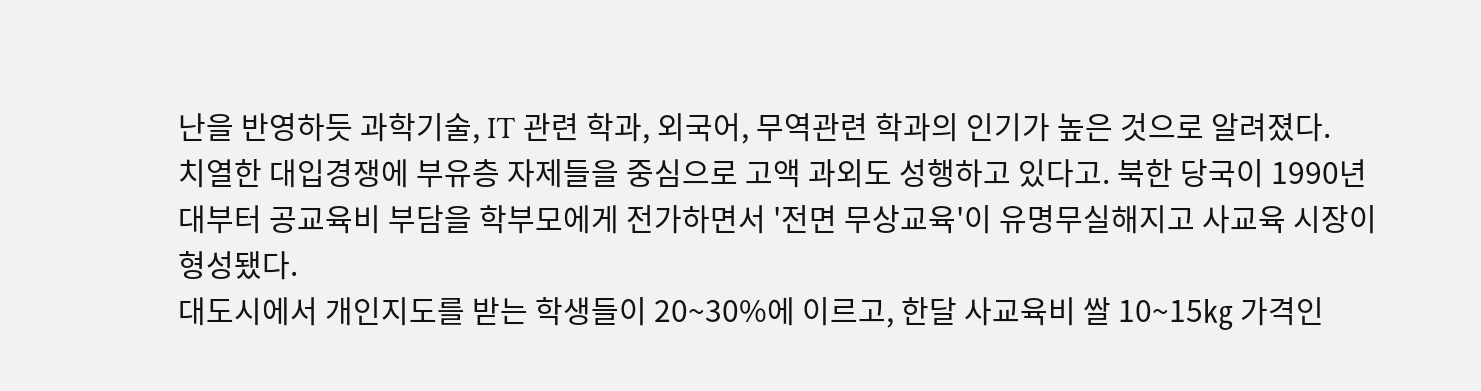난을 반영하듯 과학기술, IT 관련 학과, 외국어, 무역관련 학과의 인기가 높은 것으로 알려졌다.
치열한 대입경쟁에 부유층 자제들을 중심으로 고액 과외도 성행하고 있다고. 북한 당국이 1990년대부터 공교육비 부담을 학부모에게 전가하면서 '전면 무상교육'이 유명무실해지고 사교육 시장이 형성됐다.
대도시에서 개인지도를 받는 학생들이 20~30%에 이르고, 한달 사교육비 쌀 10~15㎏ 가격인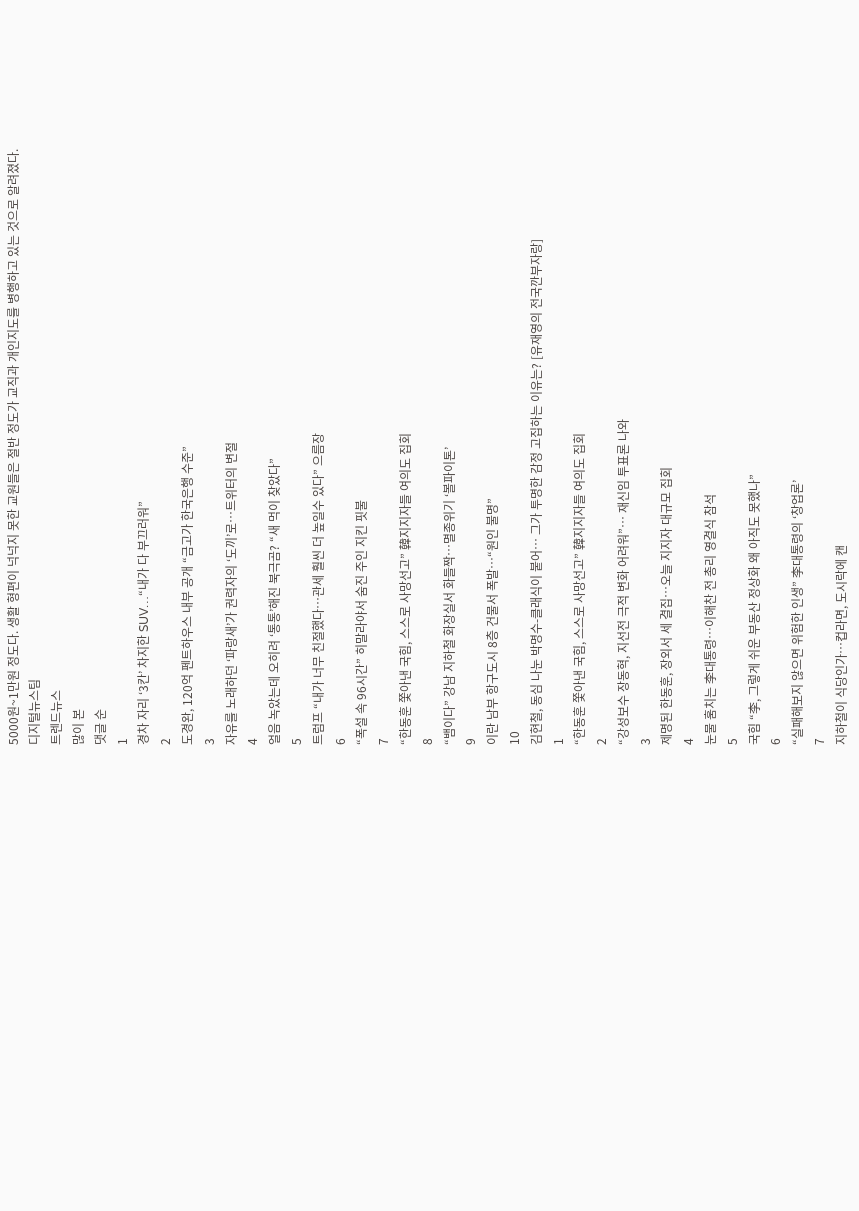5000원~1만원 정도다. 생활 형편이 넉넉지 못한 교원들은 절반 정도가 교직과 개인지도를 병행하고 있는 것으로 알려졌다.
디지털뉴스팀
트렌드뉴스
많이 본
댓글 순
1
경차 자리 ‘3칸’ 차지한 SUV…“내가 다 부끄러워”
2
도경완, 120억 펜트하우스 내부 공개 “금고가 한국은행 수준”
3
자유를 노래하던 ‘파랑새’가 권력자의 ‘도끼’로…트위터의 변절
4
얼음 녹았는데 오히려 ‘통통’해진 북극곰? “새 먹이 찾았다”
5
트럼프 “내가 너무 친절했다…관세 훨씬 더 높일수 있다” 으름장
6
“폭설 속 96시간” 히말라야서 숨진 주인 지킨 핏불
7
“한동훈 쫓아낸 국힘, 스스로 사망선고” 韓지지자들 여의도 집회
8
“뱀이다” 강남 지하철 화장실서 화들짝…멸종위기 ‘볼파이톤’
9
이란 남부 항구도시 8층 건물서 폭발…“원인 불명”
10
김현철, 동심 나눈 박명수-클래식이 붙어… 그가 투명한 감정 고집하는 이유는? [유재영의 전국깐부자랑]
1
“한동훈 쫓아낸 국힘, 스스로 사망선고” 韓지지자들 여의도 집회
2
“강성보수 장동혁, 지선전 극적 변화 어려워”… 재신임 투표론 나와
3
제명된 한동훈, 장외서 세 결집…오늘 지지자 대규모 집회
4
눈물 훔치는 李대통령…이해찬 전 총리 영결식 참석
5
국힘 “李, 그렇게 쉬운 부동산 정상화 왜 아직도 못했나”
6
“실패해보지 않으면 위험한 인생” 李대통령의 ‘창업론’
7
지하철이 식당인가…컵라면, 도시락에 캔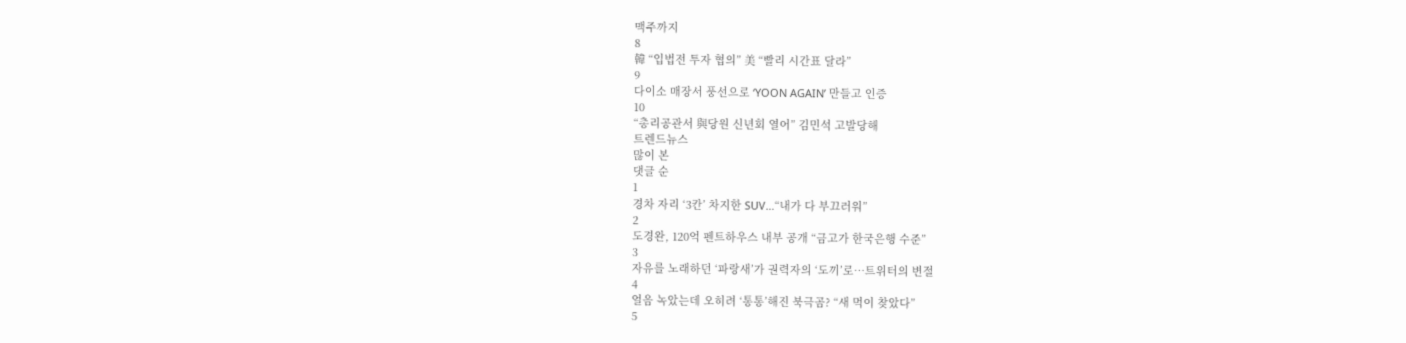맥주까지
8
韓 “입법전 투자 협의” 美 “빨리 시간표 달라”
9
다이소 매장서 풍선으로 ‘YOON AGAIN’ 만들고 인증
10
“총리공관서 與당원 신년회 열어” 김민석 고발당해
트렌드뉴스
많이 본
댓글 순
1
경차 자리 ‘3칸’ 차지한 SUV…“내가 다 부끄러워”
2
도경완, 120억 펜트하우스 내부 공개 “금고가 한국은행 수준”
3
자유를 노래하던 ‘파랑새’가 권력자의 ‘도끼’로…트위터의 변절
4
얼음 녹았는데 오히려 ‘통통’해진 북극곰? “새 먹이 찾았다”
5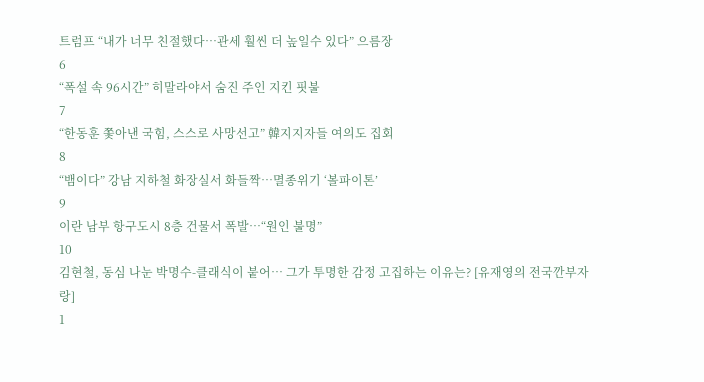트럼프 “내가 너무 친절했다…관세 훨씬 더 높일수 있다” 으름장
6
“폭설 속 96시간” 히말라야서 숨진 주인 지킨 핏불
7
“한동훈 쫓아낸 국힘, 스스로 사망선고” 韓지지자들 여의도 집회
8
“뱀이다” 강남 지하철 화장실서 화들짝…멸종위기 ‘볼파이톤’
9
이란 남부 항구도시 8층 건물서 폭발…“원인 불명”
10
김현철, 동심 나눈 박명수-클래식이 붙어… 그가 투명한 감정 고집하는 이유는? [유재영의 전국깐부자랑]
1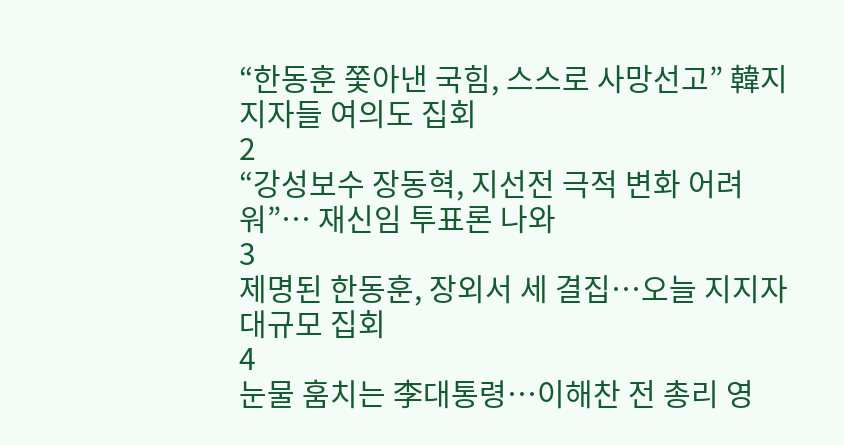“한동훈 쫓아낸 국힘, 스스로 사망선고” 韓지지자들 여의도 집회
2
“강성보수 장동혁, 지선전 극적 변화 어려워”… 재신임 투표론 나와
3
제명된 한동훈, 장외서 세 결집…오늘 지지자 대규모 집회
4
눈물 훔치는 李대통령…이해찬 전 총리 영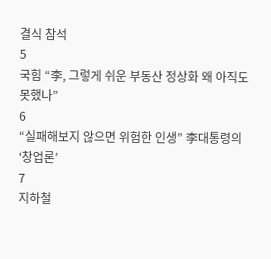결식 참석
5
국힘 “李, 그렇게 쉬운 부동산 정상화 왜 아직도 못했나”
6
“실패해보지 않으면 위험한 인생” 李대통령의 ‘창업론’
7
지하철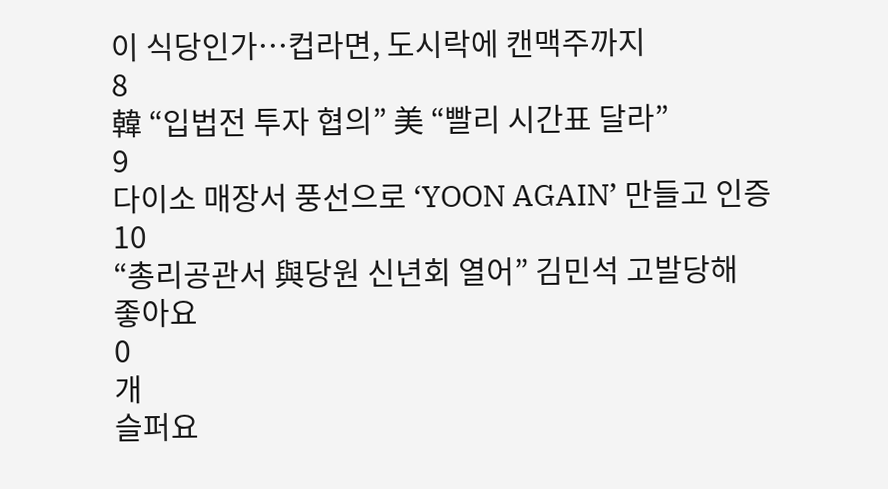이 식당인가…컵라면, 도시락에 캔맥주까지
8
韓 “입법전 투자 협의” 美 “빨리 시간표 달라”
9
다이소 매장서 풍선으로 ‘YOON AGAIN’ 만들고 인증
10
“총리공관서 與당원 신년회 열어” 김민석 고발당해
좋아요
0
개
슬퍼요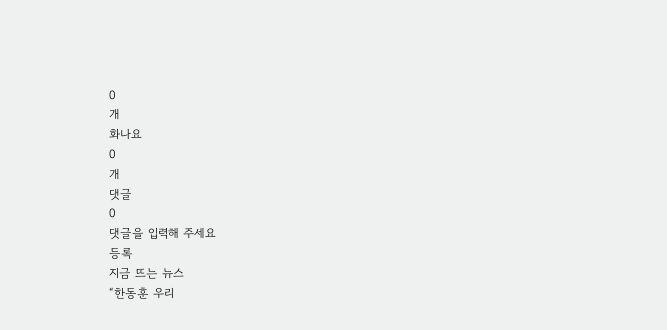0
개
화나요
0
개
댓글
0
댓글을 입력해 주세요
등록
지금 뜨는 뉴스
“한동훈 우리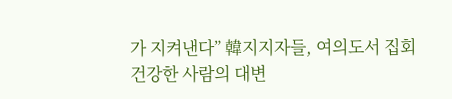가 지켜낸다” 韓지지자들, 여의도서 집회
건강한 사람의 대변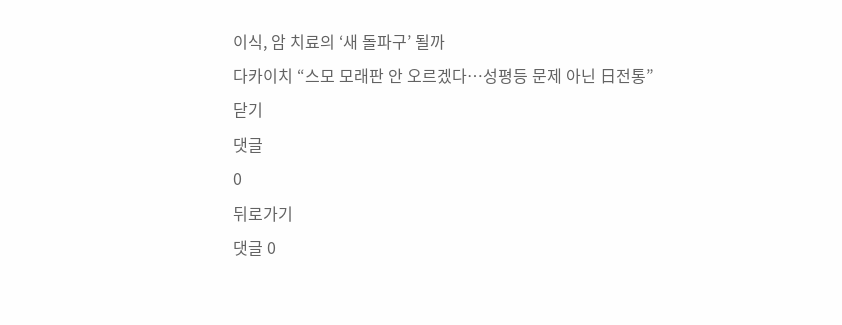이식, 암 치료의 ‘새 돌파구’ 될까
다카이치 “스모 모래판 안 오르겠다…성평등 문제 아닌 日전통”
닫기
댓글
0
뒤로가기
댓글 0